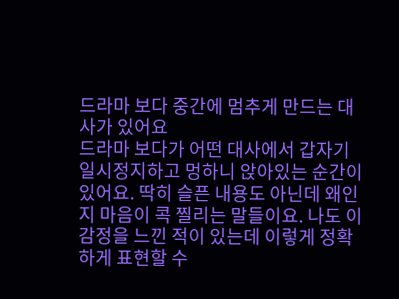드라마 보다 중간에 멈추게 만드는 대사가 있어요
드라마 보다가 어떤 대사에서 갑자기 일시정지하고 멍하니 앉아있는 순간이 있어요. 딱히 슬픈 내용도 아닌데 왜인지 마음이 콕 찔리는 말들이요. 나도 이 감정을 느낀 적이 있는데 이렇게 정확하게 표현할 수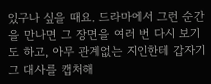있구나 싶을 때요. 드라마에서 그런 순간을 만나면 그 장면을 여러 번 다시 보기도 하고, 아무 관계없는 지인한테 갑자기 그 대사를 캡처해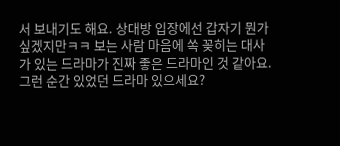서 보내기도 해요. 상대방 입장에선 갑자기 뭔가 싶겠지만ㅋㅋ 보는 사람 마음에 쏙 꽂히는 대사가 있는 드라마가 진짜 좋은 드라마인 것 같아요. 그런 순간 있었던 드라마 있으세요?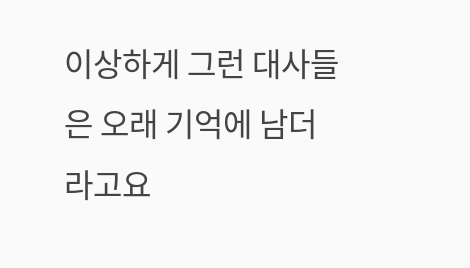이상하게 그런 대사들은 오래 기억에 남더라고요